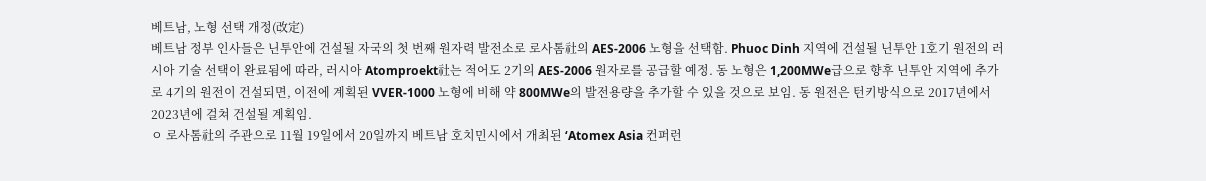베트남, 노형 선택 개정(改定)
베트남 정부 인사들은 닌투안에 건설될 자국의 첫 번째 원자력 발전소로 로사톰社의 AES-2006 노형을 선택함. Phuoc Dinh 지역에 건설될 닌투안 1호기 원전의 러시아 기술 선택이 완료됨에 따라, 러시아 Atomproekt社는 적어도 2기의 AES-2006 원자로를 공급할 예정. 동 노형은 1,200MWe급으로 향후 닌투안 지역에 추가로 4기의 원전이 건설되면, 이전에 계획된 VVER-1000 노형에 비해 약 800MWe의 발전용량을 추가할 수 있을 것으로 보임. 동 원전은 턴키방식으로 2017년에서 2023년에 걸쳐 건설될 계획임.
ㅇ 로사톰社의 주관으로 11월 19일에서 20일까지 베트남 호치민시에서 개최된 ‘Atomex Asia 컨퍼런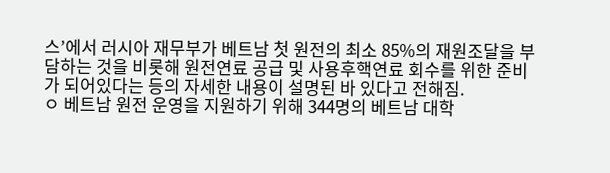스’에서 러시아 재무부가 베트남 첫 원전의 최소 85%의 재원조달을 부담하는 것을 비롯해 원전연료 공급 및 사용후핵연료 회수를 위한 준비가 되어있다는 등의 자세한 내용이 설명된 바 있다고 전해짐.
ㅇ 베트남 원전 운영을 지원하기 위해 344명의 베트남 대학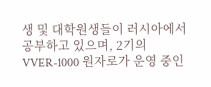생 및 대학원생들이 러시아에서 공부하고 있으며, 2기의 VVER-1000 원자로가 운영 중인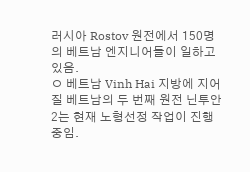러시아 Rostov 원전에서 150명의 베트남 엔지니어들이 일하고 있음.
ㅇ 베트남 Vinh Hai 지방에 지어질 베트남의 두 번째 원전 닌투안 2는 현재 노형선정 작업이 진행중임.